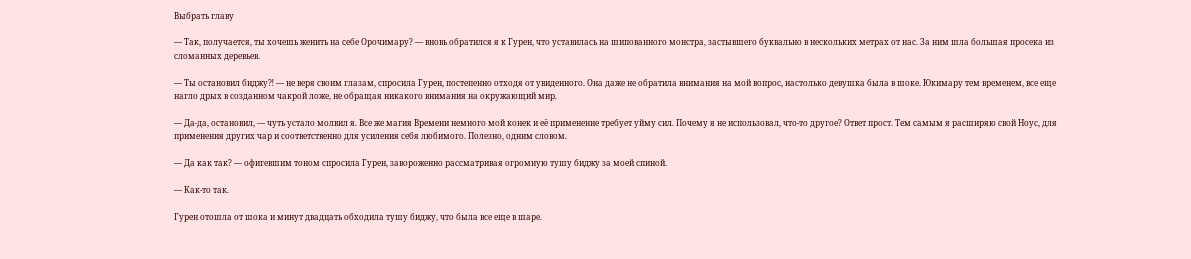Выбрать главу

— Так, получается, ты хочешь женить на себе Орочимару? — вновь обратился я к Гурен, что уставилась на шипованного монстра, застывшего буквально в нескольких метрах от нас. За ним шла большая просека из сломанных деревьев.

— Ты остановил биджу⁈ — не веря своим глазам, спросила Гурен, постепенно отходя от увиденного. Она даже не обратила внимания на мой вопрос, настолько девушка была в шоке. Юкимару тем временем, все еще нагло дрых в созданном чакрой ложе, не обращая никакого внимания на окружающий мир.

— Да-да, остановил, — чуть устало молвил я. Все же магия Времени немного мой конек и её применение требует уйму сил. Почему я не использовал, что-то другое? Ответ прост. Тем самым я расширяю свой Ноус, для применения других чар и соответственно для усиления себя любимого. Полезно, одним словом.

— Да как так? — офигевшим тоном спросила Гурен, завороженно рассматривая огромную тушу биджу за моей спиной.

— Как-то так.

Гурен отошла от шока и минут двадцать обходила тушу биджу, что была все еще в шаре.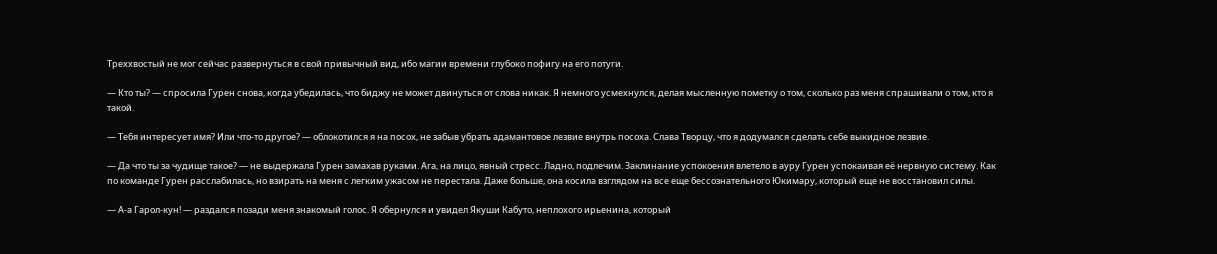Треххвостый не мог сейчас развернуться в свой привычный вид, ибо магии времени глубоко пофигу на его потуги.

— Кто ты? — спросила Гурен снова, когда убедилась, что биджу не может двинуться от слова никак. Я немного усмехнулся, делая мысленную пометку о том, сколько раз меня спрашивали о том, кто я такой.

— Тебя интересует имя? Или что-то другое? — облокотился я на посох, не забыв убрать адамантовое лезвие внутрь посоха. Слава Творцу, что я додумался сделать себе выкидное лезвие.

— Да что ты за чудище такое? — не выдержала Гурен замахав руками. Ага, на лицо, явный стресс. Ладно, подлечим. Заклинание успокоения влетело в ауру Гурен успокаивая её нервную систему. Как по команде Гурен расслабилась, но взирать на меня с легким ужасом не перестала. Даже больше, она косила взглядом на все еще бессознательного Юкимару, который еще не восстановил силы.

— А-а Гарол-кун! — раздался позади меня знакомый голос. Я обернулся и увидел Якуши Кабуто, неплохого ирьенина, который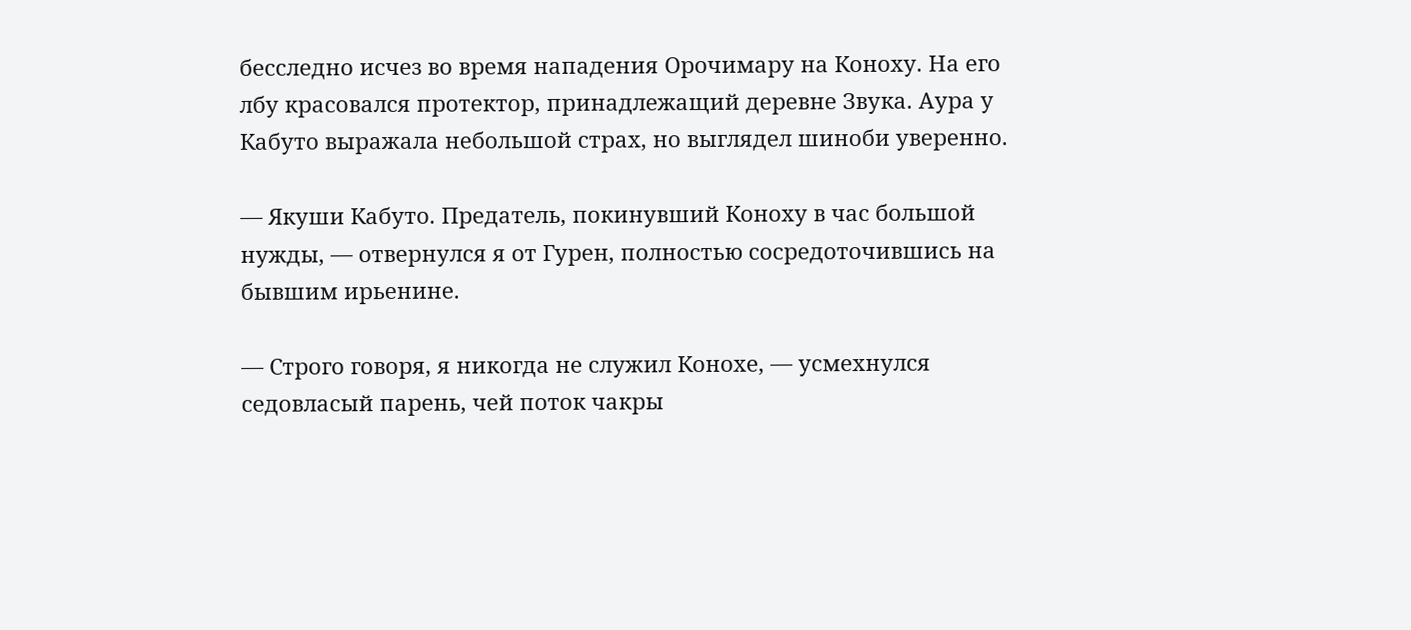бесследно исчез во время нападения Орочимару на Коноху. На его лбу красовался протектор, принадлежащий деревне Звука. Аура у Кабуто выражала небольшой страх, но выглядел шиноби уверенно.

— Якуши Кабуто. Предатель, покинувший Коноху в час большой нужды, — отвернулся я от Гурен, полностью сосредоточившись на бывшим ирьенине.

— Строго говоря, я никогда не служил Конохе, — усмехнулся седовласый парень, чей поток чакры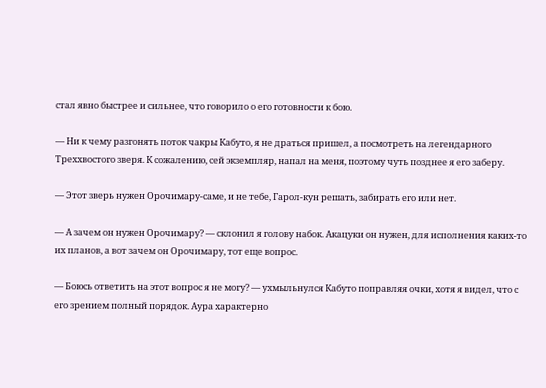стал явно быстрее и сильнее, что говорило о его готовности к бою.

— Ни к чему разгонять поток чакры Кабуто, я не драться пришел, а посмотреть на легендарного Треххвостого зверя. К сожалению, сей экземпляр, напал на меня, поэтому чуть позднее я его заберу.

— Этот зверь нужен Орочимару-саме, и не тебе, Гарол-кун решать, забирать его или нет.

— А зачем он нужен Орочимару? — склонил я голову набок. Акацуки он нужен, для исполнения каких-то их планов, а вот зачем он Орочимару, тот еще вопрос.

— Боюсь ответить на этот вопрос я не могу? — ухмыльнулся Кабуто поправляя очки, хотя я видел, что с его зрением полный порядок. Аура характерно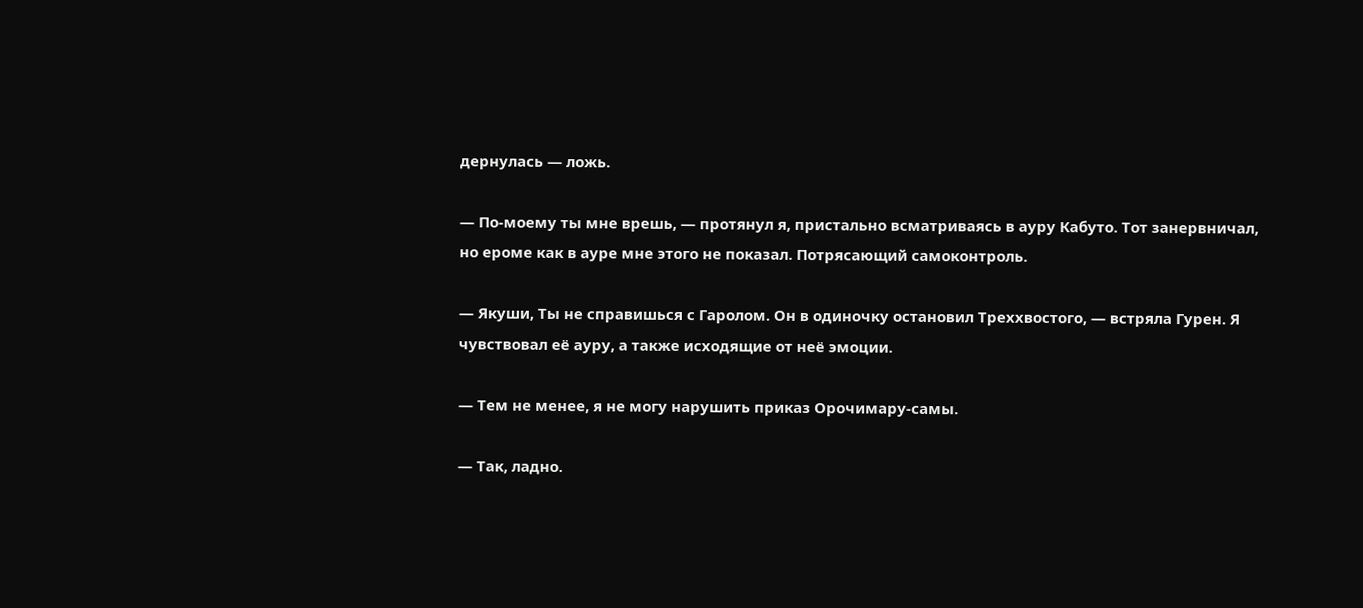дернулась — ложь.

— По-моему ты мне врешь, — протянул я, пристально всматриваясь в ауру Кабуто. Тот занервничал, но ероме как в ауре мне этого не показал. Потрясающий самоконтроль.

— Якуши, Ты не справишься с Гаролом. Он в одиночку остановил Треххвостого, — встряла Гурен. Я чувствовал её ауру, а также исходящие от неё эмоции.

— Тем не менее, я не могу нарушить приказ Орочимару-самы.

— Так, ладно.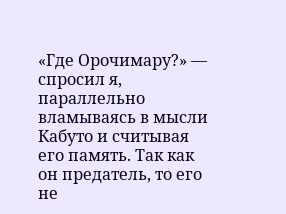«Где Орочимару?» — спросил я, параллельно вламываясь в мысли Кабуто и считывая его память. Так как он предатель, то его не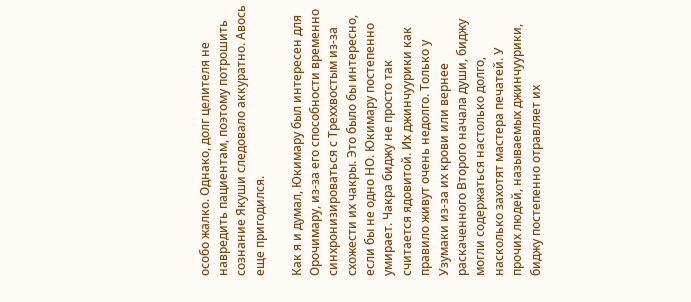особо жалко. Однако, долг целителя не навредить пациентам, поэтому потрошить сознание Якуши следовало аккуратно. Авось еще пригодился.

Как я и думал, Юкимару был интересен для Орочимару, из-за его способности временно синхронизироваться с Треххвостым из-за схожести их чакры. Это было бы интересно, если бы не одно НО. Юкимару постепенно умирает. Чакра биджу не просто так считается ядовитой. Их джинчуурики как правило живут очень недолго. Только у Узумаки из-за их крови или вернее раскаченного Второго начала души, биджу могли содержаться настолько долго, насколько захотят мастера печатей. У прочих людей, называемых джинчуурики, биджу постепенно отравляет их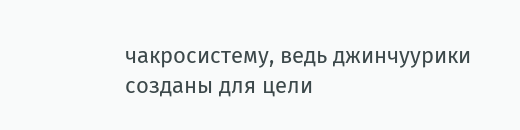чакросистему, ведь джинчуурики созданы для цели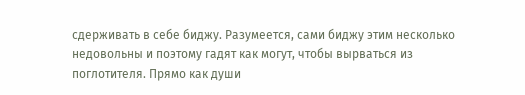сдерживать в себе биджу. Разумеется, сами биджу этим несколько недовольны и поэтому гадят как могут, чтобы вырваться из поглотителя. Прямо как души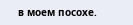в моем посохе.